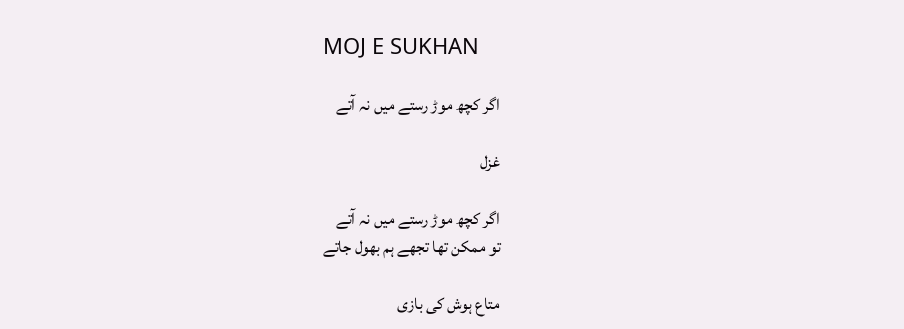MOJ E SUKHAN

اگر کچھ موڑ رستے میں نہ آتے

غزل

اگر کچھ موڑ رستے میں نہ آتے
تو ممکن تھا تجھے ہم بھول جاتے

متاع ہوش کی بازی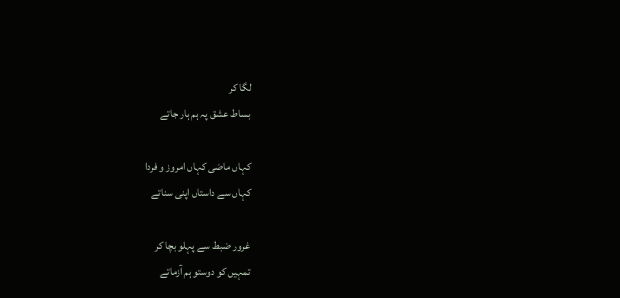لگا کر
بساط عشق پہ ہم ہار جاتے

کہاں ماضی کہاں امروز و فردا
کہاں سے داستاں اپنی سناتے

غرور ضبط سے پہلو بچا کر
تمہیں کو دوستو ہم آزماتے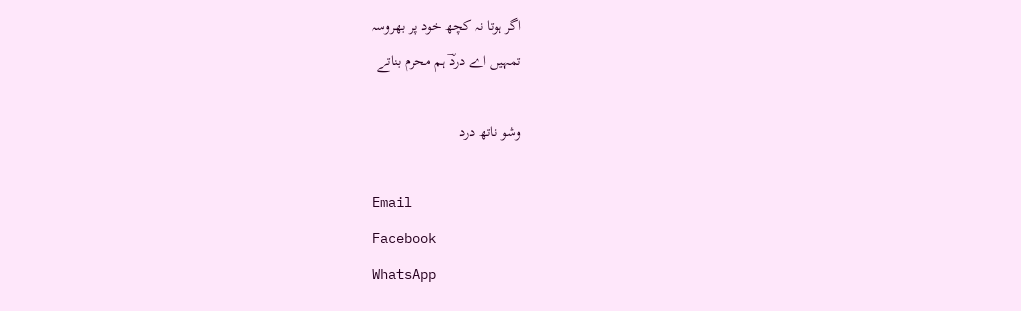اگر ہوتا نہ کچھ خود پر بھروسہ
تمہیں اے دردؔ ہم محرم بناتے

وشو ناتھ درد

Email
Facebook
WhatsApp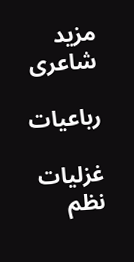مزید شاعری

رباعیات

غزلیات
نظم